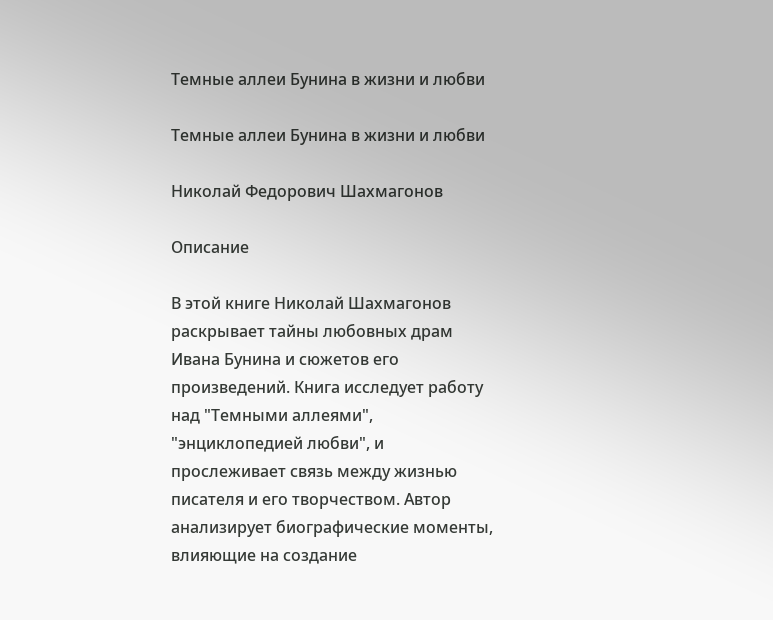Темные аллеи Бунина в жизни и любви

Темные аллеи Бунина в жизни и любви

Николай Федорович Шахмагонов

Описание

В этой книге Николай Шахмагонов раскрывает тайны любовных драм Ивана Бунина и сюжетов его произведений. Книга исследует работу над "Темными аллеями", "энциклопедией любви", и прослеживает связь между жизнью писателя и его творчеством. Автор анализирует биографические моменты, влияющие на создание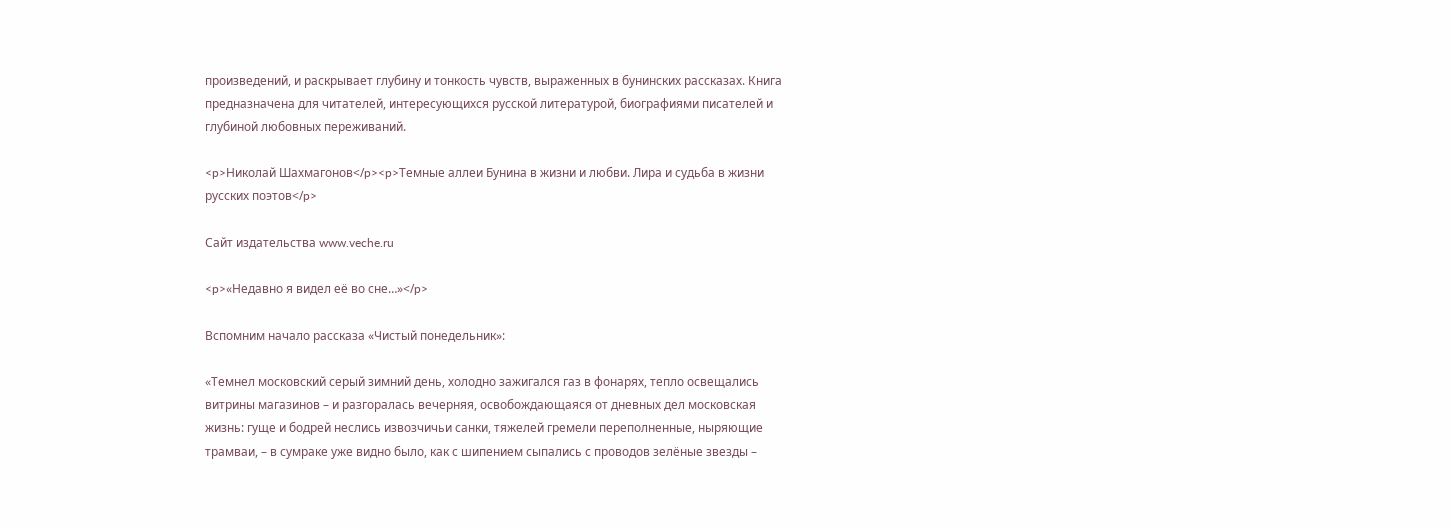произведений, и раскрывает глубину и тонкость чувств, выраженных в бунинских рассказах. Книга предназначена для читателей, интересующихся русской литературой, биографиями писателей и глубиной любовных переживаний.

<p>Николай Шахмагонов</p><p>Темные аллеи Бунина в жизни и любви. Лира и судьба в жизни русских поэтов</p>

Сайт издательства www.veche.ru

<p>«Недавно я видел её во сне…»</p>

Вспомним начало рассказа «Чистый понедельник»:

«Темнел московский серый зимний день, холодно зажигался газ в фонарях, тепло освещались витрины магазинов – и разгоралась вечерняя, освобождающаяся от дневных дел московская жизнь: гуще и бодрей неслись извозчичьи санки, тяжелей гремели переполненные, ныряющие трамваи, – в сумраке уже видно было, как с шипением сыпались с проводов зелёные звезды –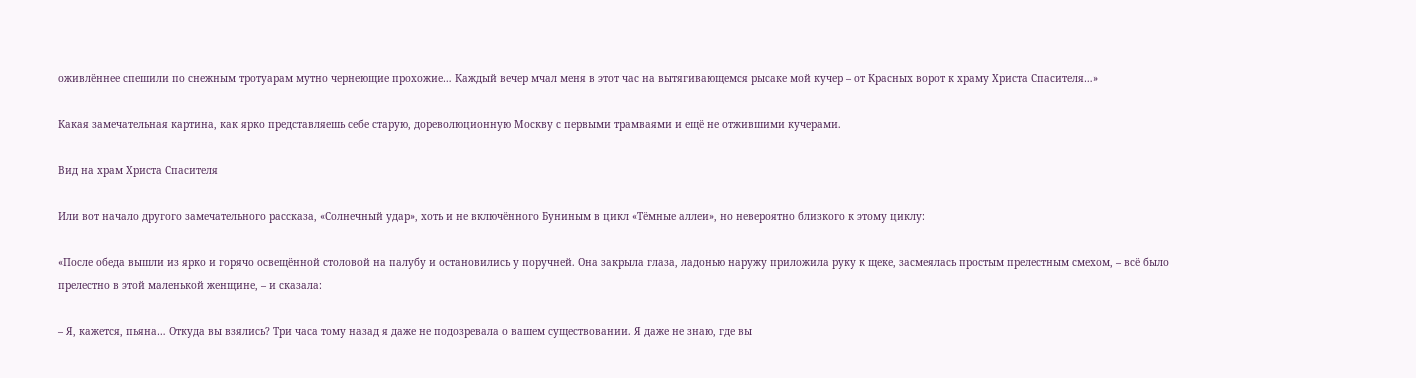оживлённее спешили по снежным тротуарам мутно чернеющие прохожие… Каждый вечер мчал меня в этот час на вытягивающемся рысаке мой кучер – от Красных ворот к храму Христа Спасителя…»

Какая замечательная картина, как ярко представляешь себе старую, дореволюционную Москву с первыми трамваями и ещё не отжившими кучерами.

Вид на храм Христа Спасителя

Или вот начало другого замечательного рассказа, «Солнечный удар», хоть и не включённого Буниным в цикл «Тёмные аллеи», но невероятно близкого к этому циклу:

«После обеда вышли из ярко и горячо освещённой столовой на палубу и остановились у поручней. Она закрыла глаза, ладонью наружу приложила руку к щеке, засмеялась простым прелестным смехом, – всё было прелестно в этой маленькой женщине, – и сказала:

– Я, кажется, пьяна… Откуда вы взялись? Три часа тому назад я даже не подозревала о вашем существовании. Я даже не знаю, где вы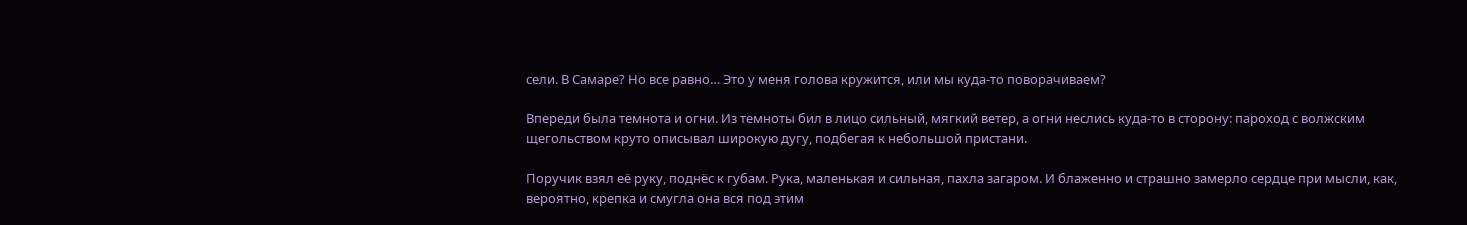сели. В Самаре? Но все равно… Это у меня голова кружится, или мы куда-то поворачиваем?

Впереди была темнота и огни. Из темноты бил в лицо сильный, мягкий ветер, а огни неслись куда-то в сторону: пароход с волжским щегольством круто описывал широкую дугу, подбегая к небольшой пристани.

Поручик взял её руку, поднёс к губам. Рука, маленькая и сильная, пахла загаром. И блаженно и страшно замерло сердце при мысли, как, вероятно, крепка и смугла она вся под этим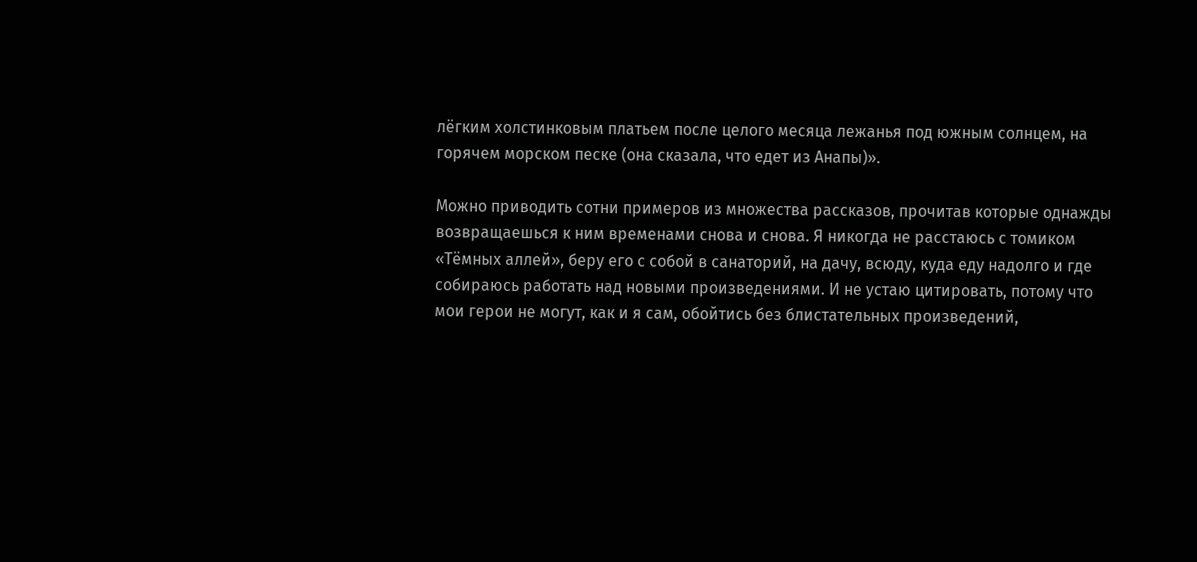лёгким холстинковым платьем после целого месяца лежанья под южным солнцем, на горячем морском песке (она сказала, что едет из Анапы)».

Можно приводить сотни примеров из множества рассказов, прочитав которые однажды возвращаешься к ним временами снова и снова. Я никогда не расстаюсь с томиком «Тёмных аллей», беру его с собой в санаторий, на дачу, всюду, куда еду надолго и где собираюсь работать над новыми произведениями. И не устаю цитировать, потому что мои герои не могут, как и я сам, обойтись без блистательных произведений,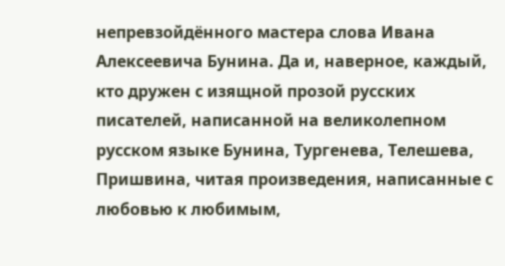непревзойдённого мастера слова Ивана Алексеевича Бунина. Да и, наверное, каждый, кто дружен с изящной прозой русских писателей, написанной на великолепном русском языке Бунина, Тургенева, Телешева, Пришвина, читая произведения, написанные с любовью к любимым,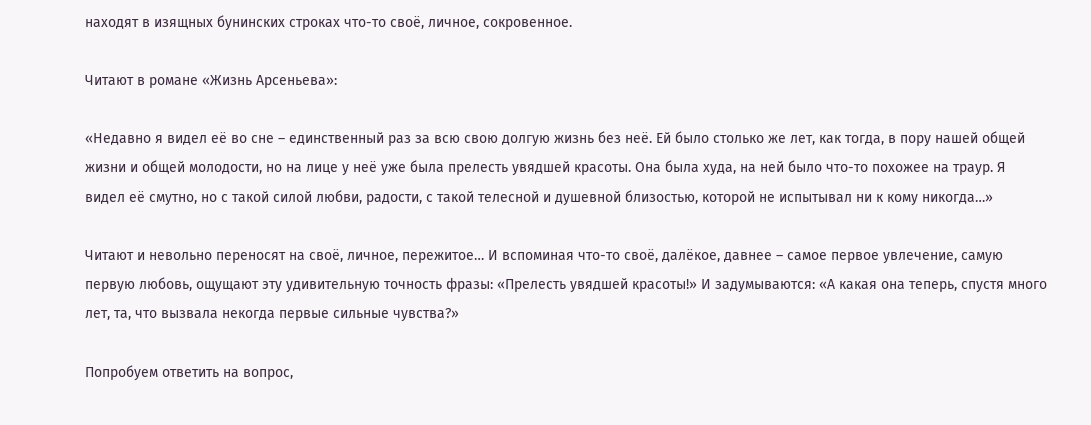находят в изящных бунинских строках что-то своё, личное, сокровенное.

Читают в романе «Жизнь Арсеньева»:

«Недавно я видел её во сне – единственный раз за всю свою долгую жизнь без неё. Ей было столько же лет, как тогда, в пору нашей общей жизни и общей молодости, но на лице у неё уже была прелесть увядшей красоты. Она была худа, на ней было что-то похожее на траур. Я видел её смутно, но с такой силой любви, радости, с такой телесной и душевной близостью, которой не испытывал ни к кому никогда…»

Читают и невольно переносят на своё, личное, пережитое… И вспоминая что-то своё, далёкое, давнее – самое первое увлечение, самую первую любовь, ощущают эту удивительную точность фразы: «Прелесть увядшей красоты!» И задумываются: «А какая она теперь, спустя много лет, та, что вызвала некогда первые сильные чувства?»

Попробуем ответить на вопрос,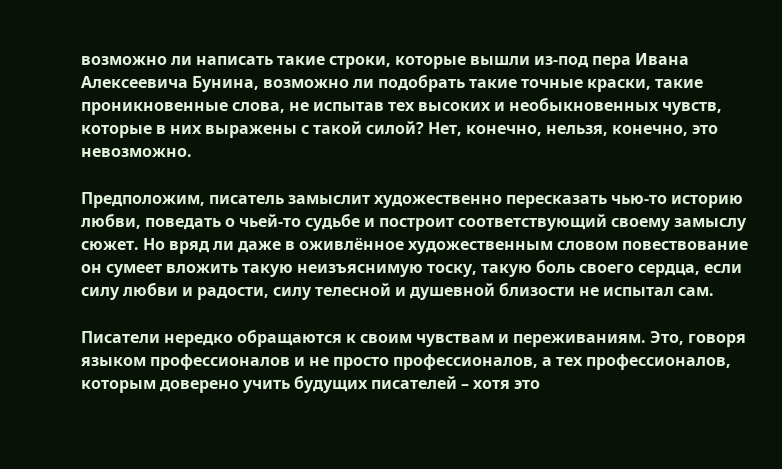возможно ли написать такие строки, которые вышли из-под пера Ивана Алексеевича Бунина, возможно ли подобрать такие точные краски, такие проникновенные слова, не испытав тех высоких и необыкновенных чувств, которые в них выражены с такой силой? Нет, конечно, нельзя, конечно, это невозможно.

Предположим, писатель замыслит художественно пересказать чью-то историю любви, поведать о чьей-то судьбе и построит соответствующий своему замыслу сюжет. Но вряд ли даже в оживлённое художественным словом повествование он сумеет вложить такую неизъяснимую тоску, такую боль своего сердца, если силу любви и радости, силу телесной и душевной близости не испытал сам.

Писатели нередко обращаются к своим чувствам и переживаниям. Это, говоря языком профессионалов и не просто профессионалов, а тех профессионалов, которым доверено учить будущих писателей – хотя это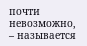почти невозможно, – называется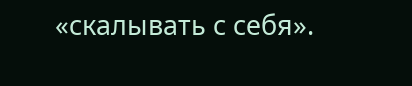«скалывать с себя».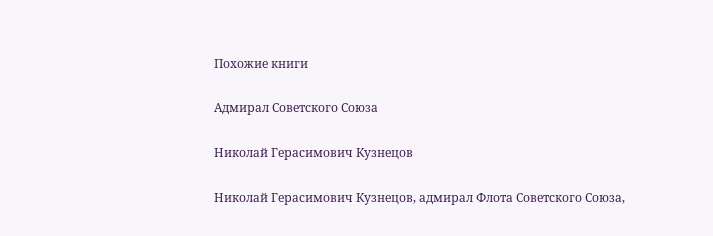Похожие книги

Адмирал Советского Союза

Николай Герасимович Кузнецов

Николай Герасимович Кузнецов, адмирал Флота Советского Союза,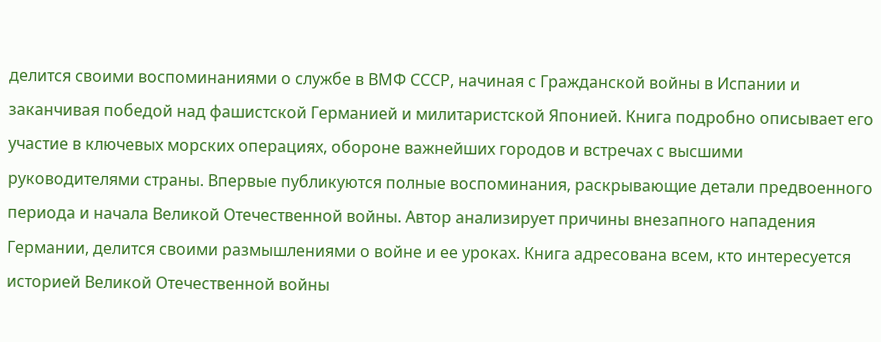делится своими воспоминаниями о службе в ВМФ СССР, начиная с Гражданской войны в Испании и заканчивая победой над фашистской Германией и милитаристской Японией. Книга подробно описывает его участие в ключевых морских операциях, обороне важнейших городов и встречах с высшими руководителями страны. Впервые публикуются полные воспоминания, раскрывающие детали предвоенного периода и начала Великой Отечественной войны. Автор анализирует причины внезапного нападения Германии, делится своими размышлениями о войне и ее уроках. Книга адресована всем, кто интересуется историей Великой Отечественной войны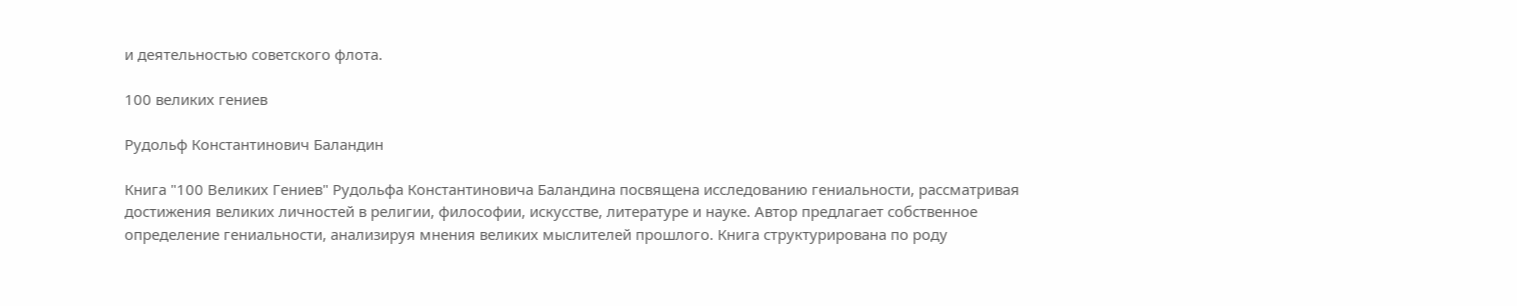и деятельностью советского флота.

100 великих гениев

Рудольф Константинович Баландин

Книга "100 Великих Гениев" Рудольфа Константиновича Баландина посвящена исследованию гениальности, рассматривая достижения великих личностей в религии, философии, искусстве, литературе и науке. Автор предлагает собственное определение гениальности, анализируя мнения великих мыслителей прошлого. Книга структурирована по роду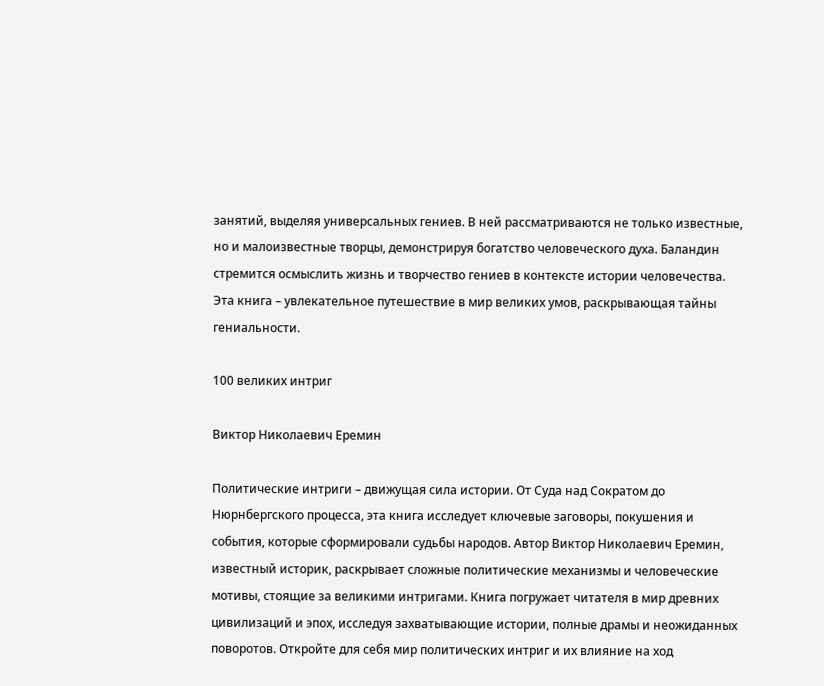занятий, выделяя универсальных гениев. В ней рассматриваются не только известные, но и малоизвестные творцы, демонстрируя богатство человеческого духа. Баландин стремится осмыслить жизнь и творчество гениев в контексте истории человечества. Эта книга – увлекательное путешествие в мир великих умов, раскрывающая тайны гениальности.

100 великих интриг

Виктор Николаевич Еремин

Политические интриги – движущая сила истории. От Суда над Сократом до Нюрнбергского процесса, эта книга исследует ключевые заговоры, покушения и события, которые сформировали судьбы народов. Автор Виктор Николаевич Еремин, известный историк, раскрывает сложные политические механизмы и человеческие мотивы, стоящие за великими интригами. Книга погружает читателя в мир древних цивилизаций и эпох, исследуя захватывающие истории, полные драмы и неожиданных поворотов. Откройте для себя мир политических интриг и их влияние на ход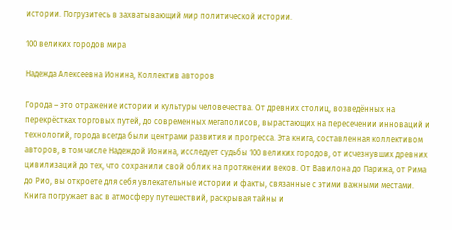истории. Погрузитесь в захватывающий мир политической истории.

100 великих городов мира

Надежда Алексеевна Ионина, Коллектив авторов

Города – это отражение истории и культуры человечества. От древних столиц, возведённых на перекрёстках торговых путей, до современных мегаполисов, вырастающих на пересечении инноваций и технологий, города всегда были центрами развития и прогресса. Эта книга, составленная коллективом авторов, в том числе Надеждой Ионина, исследует судьбы 100 великих городов, от исчезнувших древних цивилизаций до тех, что сохранили свой облик на протяжении веков. От Вавилона до Парижа, от Рима до Рио, вы откроете для себя увлекательные истории и факты, связанные с этими важными местами. Книга погружает вас в атмосферу путешествий, раскрывая тайны и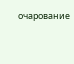очарование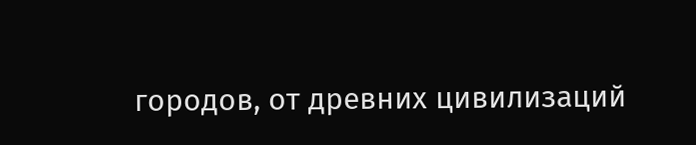городов, от древних цивилизаций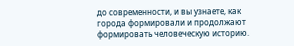до современности, и вы узнаете, как города формировали и продолжают формировать человеческую историю.